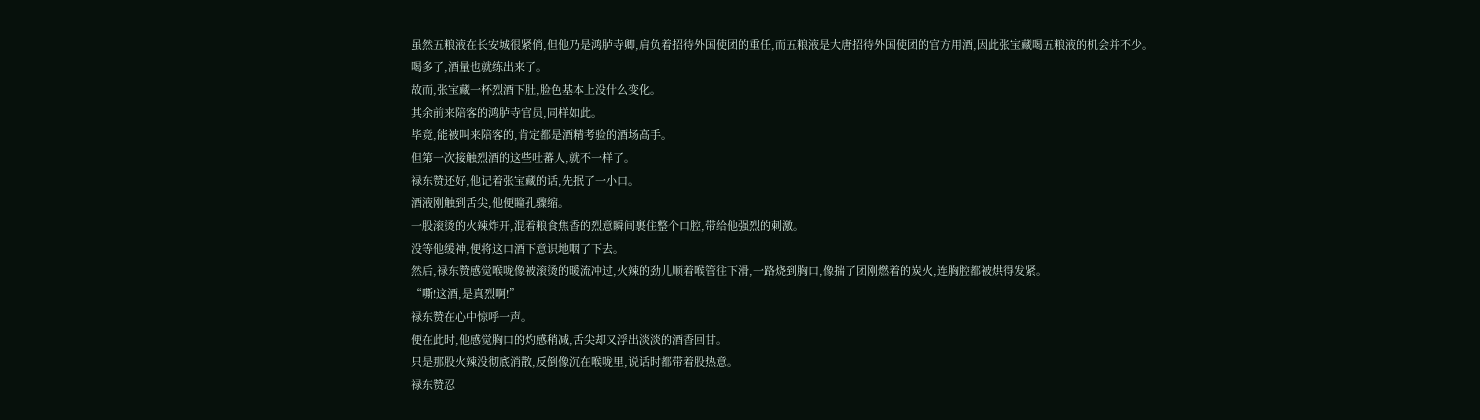虽然五粮液在长安城很紧俏,但他乃是鸿胪寺卿,肩负着招待外国使团的重任,而五粮液是大唐招待外国使团的官方用酒,因此张宝藏喝五粮液的机会并不少。
喝多了,酒量也就练出来了。
故而,张宝藏一杯烈酒下肚,脸色基本上没什么变化。
其余前来陪客的鸿胪寺官员,同样如此。
毕竟,能被叫来陪客的,肯定都是酒精考验的酒场高手。
但第一次接触烈酒的这些吐蕃人,就不一样了。
禄东赞还好,他记着张宝藏的话,先抿了一小口。
酒液刚触到舌尖,他便瞳孔骤缩。
一股滚烫的火辣炸开,混着粮食焦香的烈意瞬间裹住整个口腔,带给他强烈的刺激。
没等他缓神,便将这口酒下意识地咽了下去。
然后,禄东赞感觉喉咙像被滚烫的暖流冲过,火辣的劲儿顺着喉管往下滑,一路烧到胸口,像揣了团刚燃着的炭火,连胸腔都被烘得发紧。
“嘶!这酒,是真烈啊!”
禄东赞在心中惊呼一声。
便在此时,他感觉胸口的灼感稍减,舌尖却又浮出淡淡的酒香回甘。
只是那股火辣没彻底消散,反倒像沉在喉咙里,说话时都带着股热意。
禄东赞忍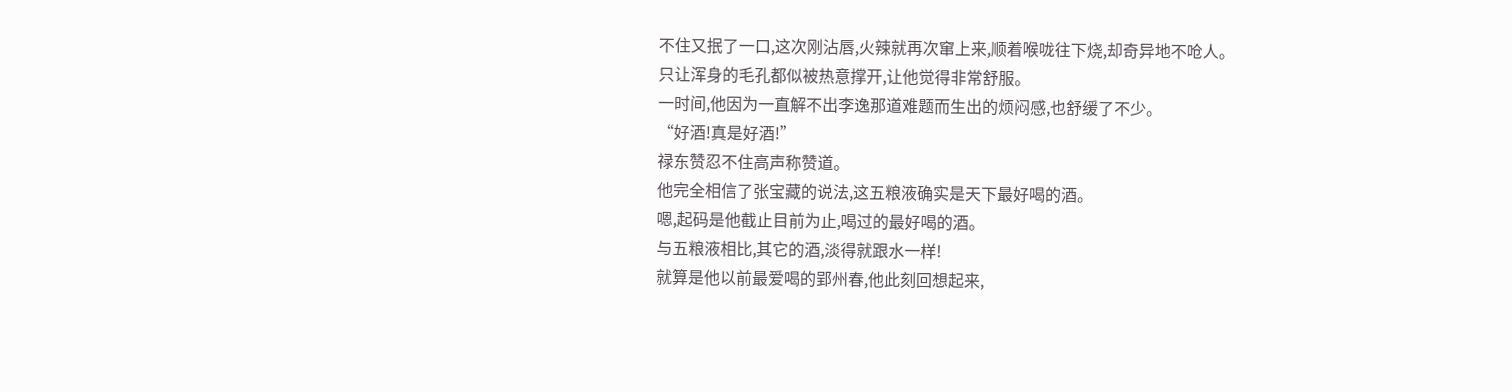不住又抿了一口,这次刚沾唇,火辣就再次窜上来,顺着喉咙往下烧,却奇异地不呛人。
只让浑身的毛孔都似被热意撑开,让他觉得非常舒服。
一时间,他因为一直解不出李逸那道难题而生出的烦闷感,也舒缓了不少。
“好酒!真是好酒!”
禄东赞忍不住高声称赞道。
他完全相信了张宝藏的说法,这五粮液确实是天下最好喝的酒。
嗯,起码是他截止目前为止,喝过的最好喝的酒。
与五粮液相比,其它的酒,淡得就跟水一样!
就算是他以前最爱喝的郢州春,他此刻回想起来,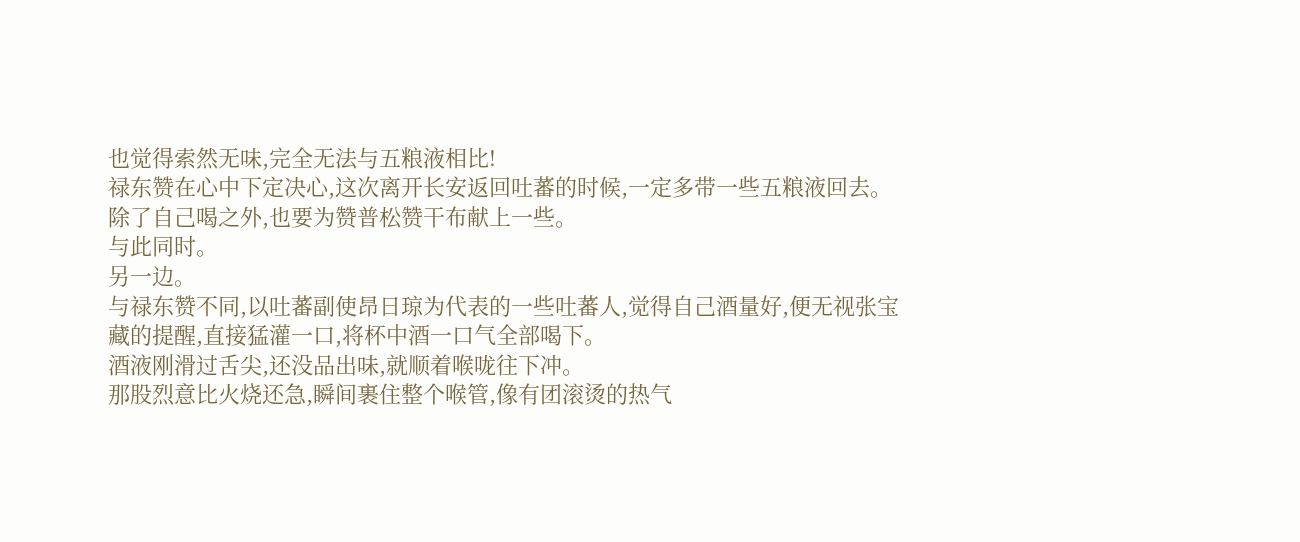也觉得索然无味,完全无法与五粮液相比!
禄东赞在心中下定决心,这次离开长安返回吐蕃的时候,一定多带一些五粮液回去。
除了自己喝之外,也要为赞普松赞干布献上一些。
与此同时。
另一边。
与禄东赞不同,以吐蕃副使昂日琼为代表的一些吐蕃人,觉得自己酒量好,便无视张宝藏的提醒,直接猛灌一口,将杯中酒一口气全部喝下。
酒液刚滑过舌尖,还没品出味,就顺着喉咙往下冲。
那股烈意比火烧还急,瞬间裹住整个喉管,像有团滚烫的热气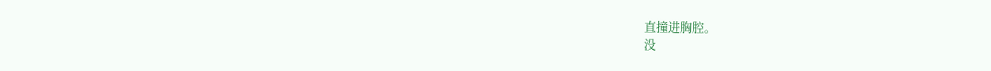直撞进胸腔。
没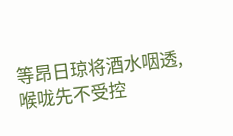等昂日琼将酒水咽透,喉咙先不受控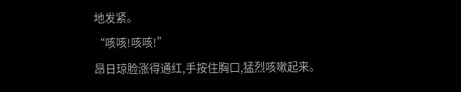地发紧。
“咳咳!咳咳!”
昂日琼脸涨得通红,手按住胸口,猛烈咳嗽起来。